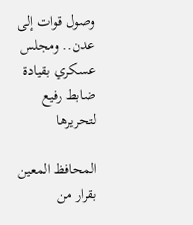وصول قوات إلى عدن.. ومجلس عسكري بقيادة ضابط رفيع لتحريرها

المحافظ المعين بقرار من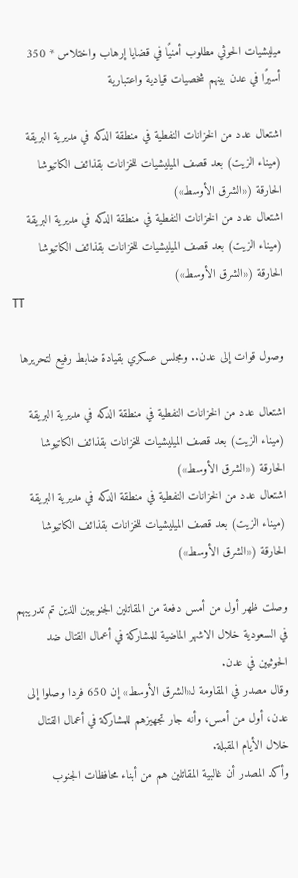ميليشيات الحوثي مطلوب أمنيًا في قضايا إرهاب واختلاس * 350 أسيرًا في عدن بينهم شخصيات قيادية واعتبارية

اشتعال عدد من الخزانات النفطية في منطقة الدكه في مديرية البريقة (ميناء الزيت) بعد قصف الميليشيات للخزانات بقذائف الكاتيوشا الحارقة («الشرق الأوسط»)
اشتعال عدد من الخزانات النفطية في منطقة الدكه في مديرية البريقة (ميناء الزيت) بعد قصف الميليشيات للخزانات بقذائف الكاتيوشا الحارقة («الشرق الأوسط»)
TT

وصول قوات إلى عدن.. ومجلس عسكري بقيادة ضابط رفيع لتحريرها

اشتعال عدد من الخزانات النفطية في منطقة الدكه في مديرية البريقة (ميناء الزيت) بعد قصف الميليشيات للخزانات بقذائف الكاتيوشا الحارقة («الشرق الأوسط»)
اشتعال عدد من الخزانات النفطية في منطقة الدكه في مديرية البريقة (ميناء الزيت) بعد قصف الميليشيات للخزانات بقذائف الكاتيوشا الحارقة («الشرق الأوسط»)

وصلت ظهر أول من أمس دفعة من المقاتلين الجنوبيين الذين تم تدريبهم في السعودية خلال الاشهر الماضية للمشاركة في أعمال القتال ضد الحوثيين في عدن.
وقال مصدر في المقاومة لـ«الشرق الأوسط» إن 650 فردا وصلوا إلى عدن، أول من أمس، وأنه جار تجهيزهم للمشاركة في أعمال القتال خلال الأيام المقبلة.
وأكد المصدر أن غالبية المقاتلين هم من أبناء محافظات الجنوب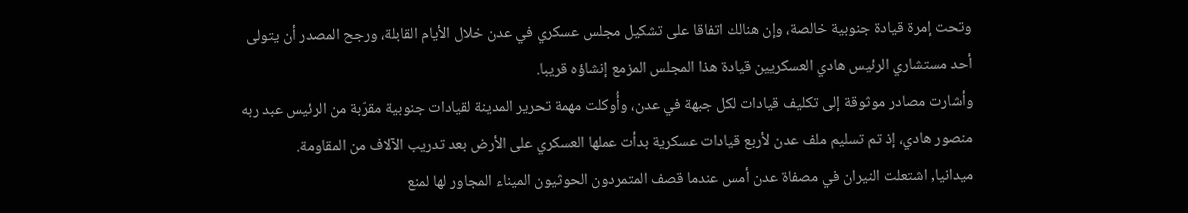وتحت إمرة قيادة جنوبية خالصة، وإن هنالك اتفاقا على تشكيل مجلس عسكري في عدن خلال الأيام القابلة، ورجح المصدر أن يتولى أحد مستشاري الرئيس هادي العسكريين قيادة هذا المجلس المزمع إنشاؤه قريبا.
وأشارت مصادر موثوقة إلى تكليف قيادات لكل جبهة في عدن، وأُوكلت مهمة تحرير المدينة لقيادات جنوبية مقرّبة من الرئيس عبد ربه منصور هادي، إذ تم تسليم ملف عدن لأربع قيادات عسكرية بدأت عملها العسكري على الأرض بعد تدريب الآلاف من المقاومة.
ميدانيا, اشتعلت النيران في مصفاة عدن أمس عندما قصف المتمردون الحوثيون الميناء المجاور لها لمنع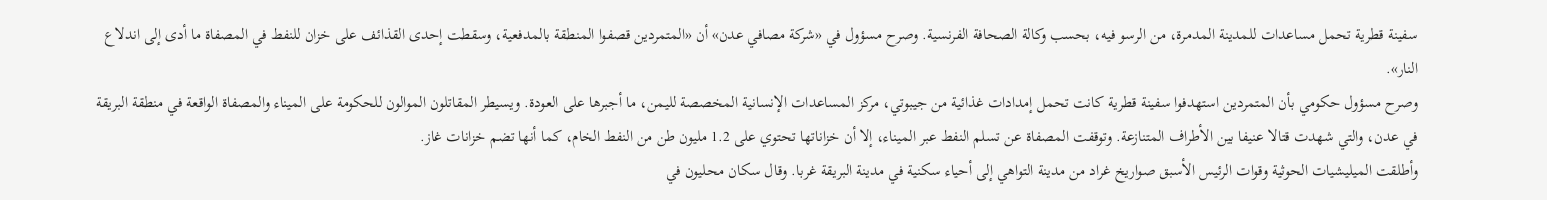سفينة قطرية تحمل مساعدات للمدينة المدمرة، من الرسو فيه، بحسب وكالة الصحافة الفرنسية. وصرح مسؤول في «شركة مصافي عدن» أن «المتمردين قصفوا المنطقة بالمدفعية، وسقطت إحدى القذائف على خزان للنفط في المصفاة ما أدى إلى اندلاع النار».
وصرح مسؤول حكومي بأن المتمردين استهدفوا سفينة قطرية كانت تحمل إمدادات غذائية من جيبوتي، مركز المساعدات الإنسانية المخصصة لليمن، ما أجبرها على العودة. ويسيطر المقاتلون الموالون للحكومة على الميناء والمصفاة الواقعة في منطقة البريقة في عدن، والتي شهدت قتالا عنيفا بين الأطراف المتنازعة. وتوقفت المصفاة عن تسلم النفط عبر الميناء، إلا أن خزاناتها تحتوي على 1.2 مليون طن من النفط الخام، كما أنها تضم خزانات غاز.
وأطلقت الميليشيات الحوثية وقوات الرئيس الأسبق صواريخ غراد من مدينة التواهي إلى أحياء سكنية في مدينة البريقة غربا. وقال سكان محليون في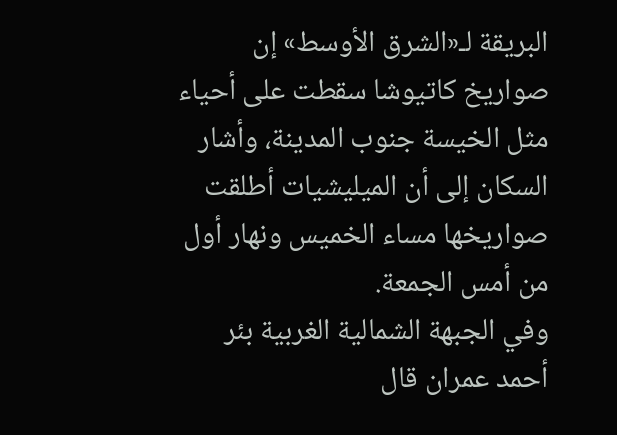البريقة لـ«الشرق الأوسط» إن صواريخ كاتيوشا سقطت على أحياء مثل الخيسة جنوب المدينة، وأشار السكان إلى أن الميليشيات أطلقت صواريخها مساء الخميس ونهار أول من أمس الجمعة.
وفي الجبهة الشمالية الغربية بئر أحمد عمران قال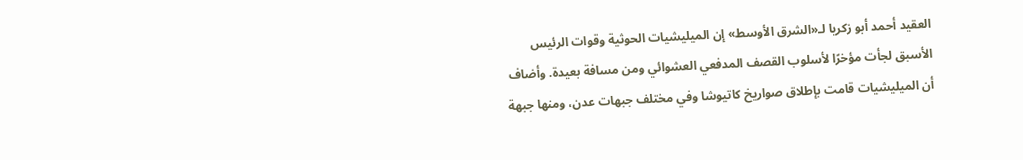العقيد أحمد أبو زكريا لـ«الشرق الأوسط» إن الميليشيات الحوثية وقوات الرئيس الأسبق لجأت مؤخرًا لأسلوب القصف المدفعي العشوائي ومن مسافة بعيدة. وأضاف أن الميليشيات قامت بإطلاق صواريخ كاتيوشا وفي مختلف جبهات عدن، ومنها جبهة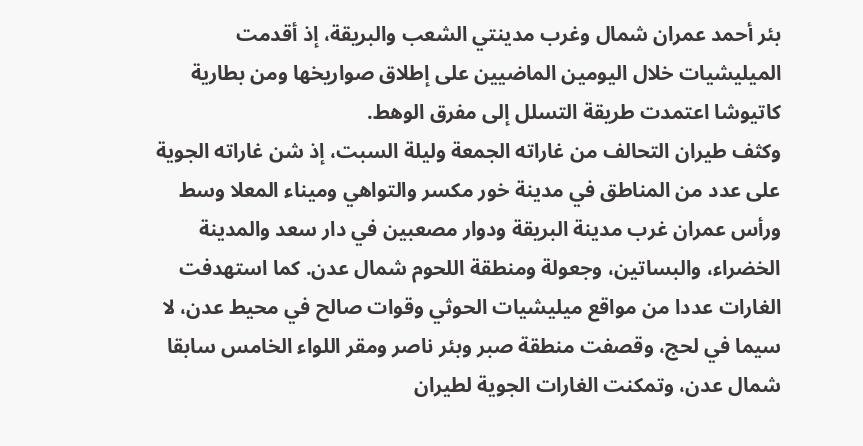بئر أحمد عمران شمال وغرب مدينتي الشعب والبريقة، إذ أقدمت الميليشيات خلال اليومين الماضيين على إطلاق صواريخها ومن بطارية كاتيوشا اعتمدت طريقة التسلل إلى مفرق الوهط.
وكثف طيران التحالف من غاراته الجمعة وليلة السبت، إذ شن غاراته الجوية على عدد من المناطق في مدينة خور مكسر والتواهي وميناء المعلا وسط ورأس عمران غرب مدينة البريقة ودوار مصعبين في دار سعد والمدينة الخضراء، والبساتين، وجعولة ومنطقة اللحوم شمال عدن. كما استهدفت الغارات عددا من مواقع ميليشيات الحوثي وقوات صالح في محيط عدن، لا سيما في لحج، وقصفت منطقة صبر وبئر ناصر ومقر اللواء الخامس سابقا شمال عدن، وتمكنت الغارات الجوية لطيران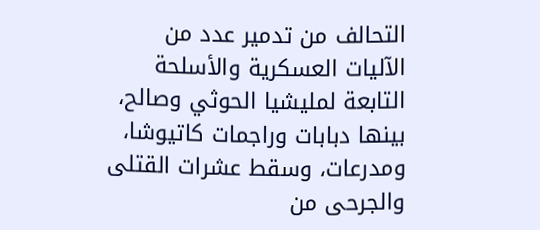التحالف من تدمير عدد من الآليات العسكرية والأسلحة التابعة لمليشيا الحوثي وصالح، بينها دبابات وراجمات كاتيوشا، ومدرعات، وسقط عشرات القتلى والجرحى من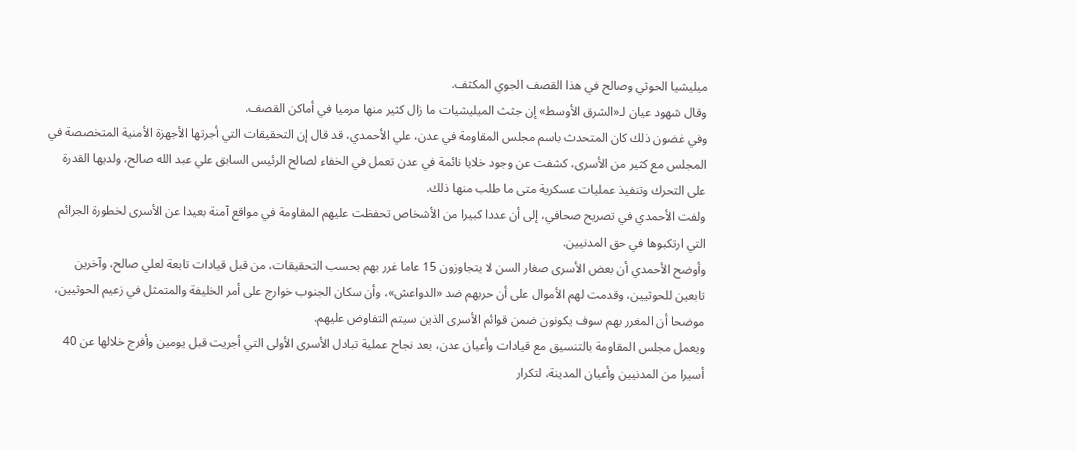ميليشيا الحوثي وصالح في هذا القصف الجوي المكثف.
وقال شهود عيان لـ«الشرق الأوسط» إن جثث الميليشيات ما زال كثير منها مرميا في أماكن القصف.
وفي غضون ذلك كان المتحدث باسم مجلس المقاومة في عدن، علي الأحمدي، قد قال إن التحقيقات التي أجرتها الأجهزة الأمنية المتخصصة في المجلس مع كثير من الأسرى، كشفت عن وجود خلايا نائمة في عدن تعمل في الخفاء لصالح الرئيس السابق علي عبد الله صالح، ولديها القدرة على التحرك وتنفيذ عمليات عسكرية متى ما طلب منها ذلك.
ولفت الأحمدي في تصريح صحافي، إلى أن عددا كبيرا من الأشخاص تحفظت عليهم المقاومة في مواقع آمنة بعيدا عن الأسرى لخطورة الجرائم التي ارتكبوها في حق المدنيين.
وأوضح الأحمدي أن بعض الأسرى صغار السن لا يتجاوزون 15 عاما غرر بهم بحسب التحقيقات، من قبل قيادات تابعة لعلي صالح، وآخرين تابعين للحوثيين، وقدمت لهم الأموال على أن حربهم ضد «الدواعش»، وأن سكان الجنوب خوارج على أمر الخليفة والمتمثل في زعيم الحوثيين، موضحا أن المغرر بهم سوف يكونون ضمن قوائم الأسرى الذين سيتم التفاوض عليهم.
ويعمل مجلس المقاومة بالتنسيق مع قيادات وأعيان عدن، بعد نجاح عملية تبادل الأسرى الأولى التي أجريت قبل يومين وأفرج خلالها عن 40 أسيرا من المدنيين وأعيان المدينة، لتكرار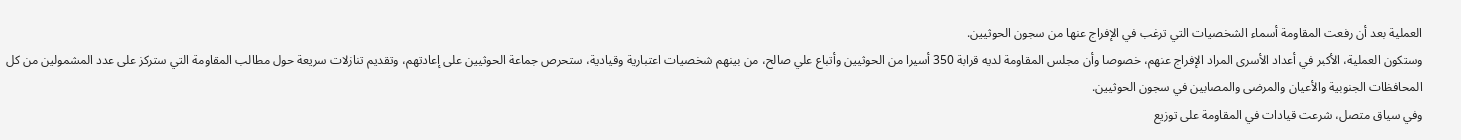العملية بعد أن رفعت المقاومة أسماء الشخصيات التي ترغب في الإفراج عنها من سجون الحوثيين.
وستكون العملية، الأكبر في أعداد الأسرى المراد الإفراج عنهم، خصوصا وأن مجلس المقاومة لديه قرابة 350 أسيرا من الحوثيين وأتباع علي صالح، من بينهم شخصيات اعتبارية وقيادية، ستحرص جماعة الحوثيين على إعادتهم، وتقديم تنازلات سريعة حول مطالب المقاومة التي ستركز على عدد المشمولين من كل المحافظات الجنوبية والأعيان والمرضى والمصابين في سجون الحوثيين.
وفي سياق متصل، شرعت قيادات في المقاومة على توزيع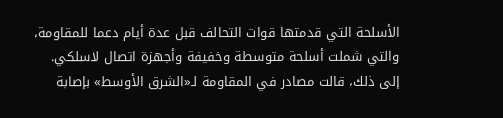الأسلحة التي قدمتها قوات التحالف قبل عدة أيام دعما للمقاومة، والتي شملت أسلحة متوسطة وخفيفة وأجهزة اتصال لاسلكي.
إلى ذلك، قالت مصادر في المقاومة لـ«الشرق الأوسط» بإصابة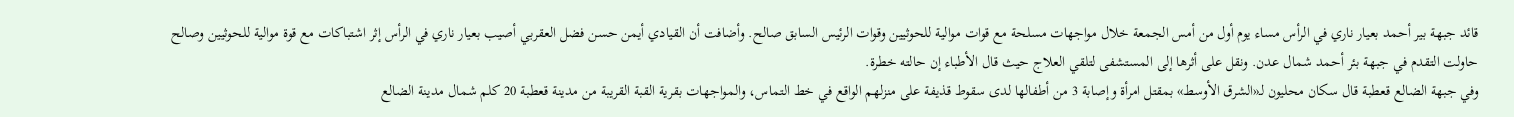قائد جبهة بير أحمد بعيار ناري في الرأس مساء يوم أول من أمس الجمعة خلال مواجهات مسلحة مع قوات موالية للحوثيين وقوات الرئيس السابق صالح. وأضافت أن القيادي أيمن حسن فضل العقربي أصيب بعيار ناري في الرأس إثر اشتباكات مع قوة موالية للحوثيين وصالح حاولت التقدم في جبهة بئر أحمد شمال عدن. ونقل على أثرها إلى المستشفى لتلقي العلاج حيث قال الأطباء إن حالته خطرة.
وفي جبهة الضالع قعطبة قال سكان محليون لـ«الشرق الأوسط» بمقتل امرأة وإصابة 3 من أطفالها لدى سقوط قذيفة على منزلهم الواقع في خط التماس، والمواجهات بقرية القبة القريبة من مدينة قعطبة 20 كلم شمال مدينة الضالع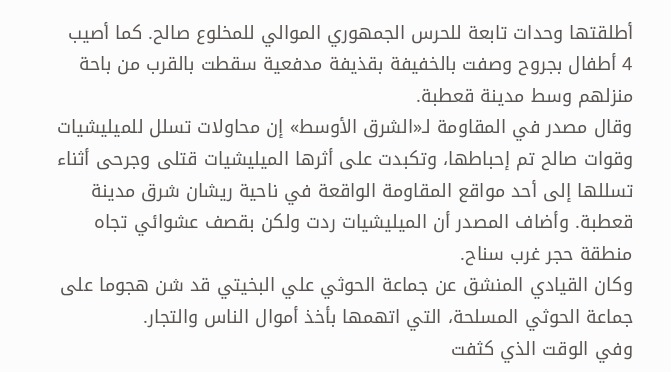أطلقتها وحدات تابعة للحرس الجمهوري الموالي للمخلوع صالح. كما أصيب 4 أطفال بجروح وصفت بالخفيفة بقذيفة مدفعية سقطت بالقرب من باحة منزلهم وسط مدينة قعطبة.
وقال مصدر في المقاومة لـ«الشرق الأوسط» إن محاولات تسلل للميليشيات وقوات صالح تم إحباطها، وتكبدت على أثرها الميليشيات قتلى وجرحى أثناء تسللها إلى أحد مواقع المقاومة الواقعة في ناحية ريشان شرق مدينة قعطبة. وأضاف المصدر أن الميليشيات ردت ولكن بقصف عشوائي تجاه منطقة حجر غرب سناح.
وكان القيادي المنشق عن جماعة الحوثي علي البخيتي قد شن هجوما على جماعة الحوثي المسلحة، التي اتهمها بأخذ أموال الناس والتجار.
وفي الوقت الذي كثفت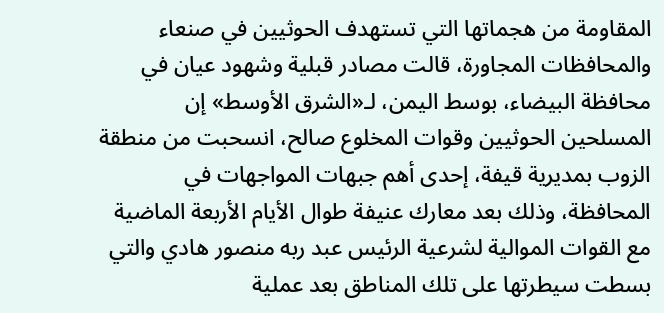المقاومة من هجماتها التي تستهدف الحوثيين في صنعاء والمحافظات المجاورة، قالت مصادر قبلية وشهود عيان في محافظة البيضاء، بوسط اليمن، لـ«الشرق الأوسط» إن المسلحين الحوثيين وقوات المخلوع صالح، انسحبت من منطقة الزوب بمديرية قيفة، إحدى أهم جبهات المواجهات في المحافظة، وذلك بعد معارك عنيفة طوال الأيام الأربعة الماضية مع القوات الموالية لشرعية الرئيس عبد ربه منصور هادي والتي بسطت سيطرتها على تلك المناطق بعد عملية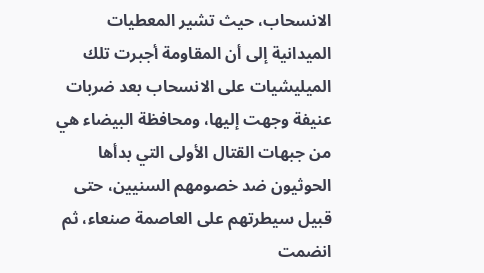الانسحاب، حيث تشير المعطيات الميدانية إلى أن المقاومة أجبرت تلك الميليشيات على الانسحاب بعد ضربات عنيفة وجهت إليها، ومحافظة البيضاء هي من جبهات القتال الأولى التي بدأها الحوثيون ضد خصومهم السنيين، حتى قبيل سيطرتهم على العاصمة صنعاء، ثم انضمت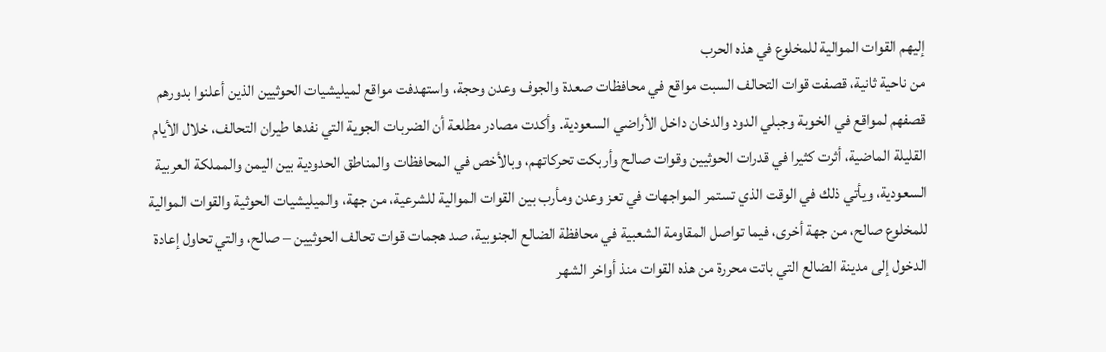إليهم القوات الموالية للمخلوع في هذه الحرب
من ناحية ثانية، قصفت قوات التحالف السبت مواقع في محافظات صعدة والجوف وعدن وحجة، واستهدفت مواقع لميليشيات الحوثيين الذين أعلنوا بدورهم قصفهم لمواقع في الخوبة وجبلي الدود والدخان داخل الأراضي السعودية. وأكدت مصادر مطلعة أن الضربات الجوية التي نفدها طيران التحالف، خلال الأيام القليلة الماضية، أثرت كثيرا في قدرات الحوثيين وقوات صالح وأربكت تحركاتهم، وبالأخص في المحافظات والمناطق الحدودية بين اليمن والمملكة العربية السعودية، ويأتي ذلك في الوقت الذي تستمر المواجهات في تعز وعدن ومأرب بين القوات الموالية للشرعية، من جهة، والميليشيات الحوثية والقوات الموالية للمخلوع صالح، من جهة أخرى، فيما تواصل المقاومة الشعبية في محافظة الضالع الجنوبية، صد هجمات قوات تحالف الحوثيين – صالح، والتي تحاول إعادة الدخول إلى مدينة الضالع التي باتت محررة من هذه القوات منذ أواخر الشهر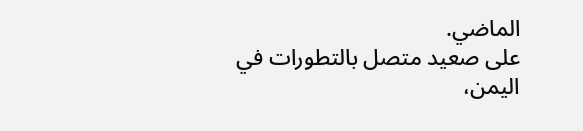الماضي.
على صعيد متصل بالتطورات في اليمن،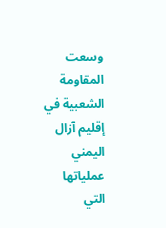وسعت المقاومة الشعبية في إقليم آزال اليمني عملياتها التي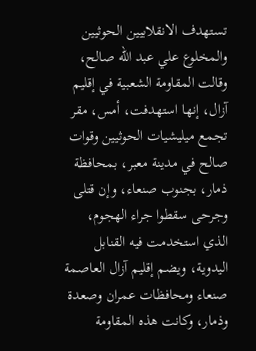تستهدف الانقلابيين الحوثيين والمخلوع علي عبد الله صالح، وقالت المقاومة الشعبية في إقليم آزال، إنها استهدفت، أمس، مقر تجمع ميليشيات الحوثيين وقوات صالح في مدينة معبر، بمحافظة ذمار، بجنوب صنعاء، وإن قتلى وجرحى سقطوا جراء الهجوم، الذي استخدمت فيه القنابل اليدوية، ويضم إقليم آزال العاصمة صنعاء ومحافظات عمران وصعدة وذمار، وكانت هذه المقاومة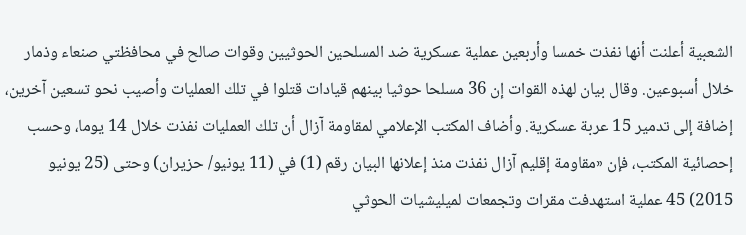الشعبية أعلنت أنها نفذت خمسا وأربعين عملية عسكرية ضد المسلحين الحوثيين وقوات صالح في محافظتي صنعاء وذمار خلال أسبوعين. وقال بيان لهذه القوات إن 36 مسلحا حوثيا بينهم قيادات قتلوا في تلك العمليات وأصيب نحو تسعين آخرين، إضافة إلى تدمير 15 عربة عسكرية. وأضاف المكتب الإعلامي لمقاومة آزال أن تلك العمليات نفذت خلال 14 يوما، وحسب إحصائية المكتب، فإن «مقاومة إقليم آزال نفذت منذ إعلانها البيان رقم (1) في (11 يونيو/ حزيران) وحتى (25 يونيو 2015) 45 عملية استهدفت مقرات وتجمعات لميليشيات الحوثي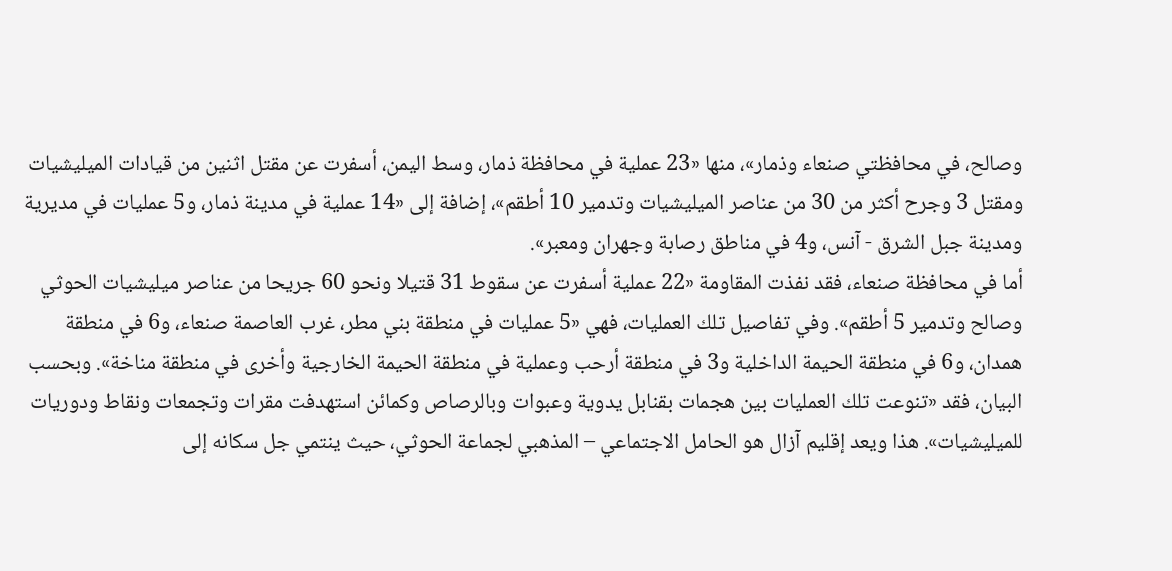وصالح، في محافظتي صنعاء وذمار»، منها «23 عملية في محافظة ذمار، وسط اليمن، أسفرت عن مقتل اثنين من قيادات الميليشيات ومقتل 3 وجرح أكثر من 30 من عناصر الميليشيات وتدمير 10 أطقم»، إضافة إلى «14 عملية في مدينة ذمار، و5 عمليات في مديرية ومدينة جبل الشرق - آنس، و4 في مناطق رصابة وجهران ومعبر».
أما في محافظة صنعاء، فقد نفذت المقاومة «22 عملية أسفرت عن سقوط 31 قتيلا ونحو 60 جريحا من عناصر ميليشيات الحوثي وصالح وتدمير 5 أطقم». وفي تفاصيل تلك العمليات، فهي «5 عمليات في منطقة بني مطر، غرب العاصمة صنعاء، و6 في منطقة همدان، و6 في منطقة الحيمة الداخلية و3 في منطقة أرحب وعملية في منطقة الحيمة الخارجية وأخرى في منطقة مناخة». وبحسب البيان، فقد «تنوعت تلك العمليات بين هجمات بقنابل يدوية وعبوات وبالرصاص وكمائن استهدفت مقرات وتجمعات ونقاط ودوريات للميليشيات». هذا ويعد إقليم آزال هو الحامل الاجتماعي – المذهبي لجماعة الحوثي، حيث ينتمي جل سكانه إلى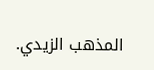المذهب الزيدي.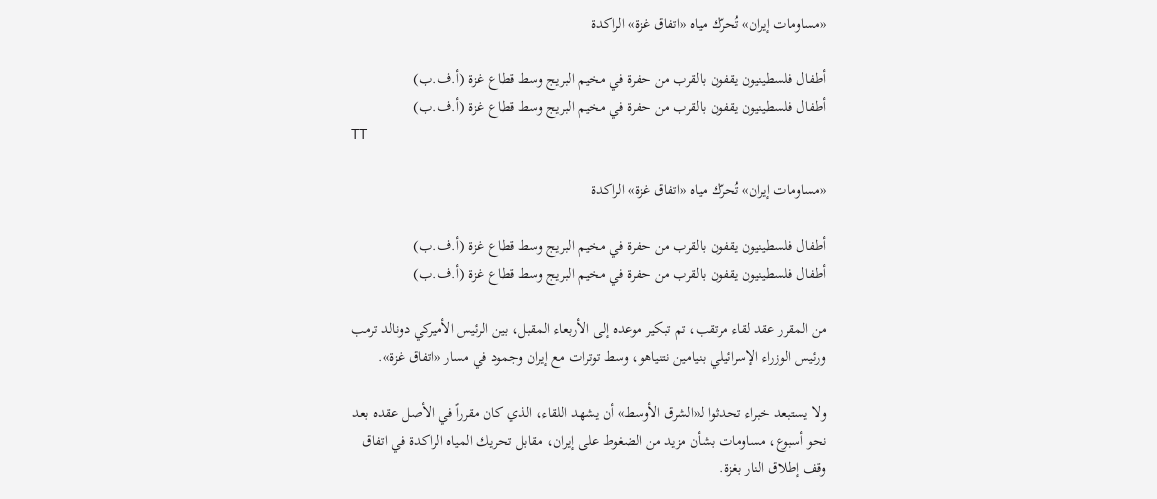«مساومات إيران» تُحرّك مياه «اتفاق غزة» الراكدة

أطفال فلسطينيون يقفون بالقرب من حفرة في مخيم البريج وسط قطاع غزة (أ.ف.ب)
أطفال فلسطينيون يقفون بالقرب من حفرة في مخيم البريج وسط قطاع غزة (أ.ف.ب)
TT

«مساومات إيران» تُحرّك مياه «اتفاق غزة» الراكدة

أطفال فلسطينيون يقفون بالقرب من حفرة في مخيم البريج وسط قطاع غزة (أ.ف.ب)
أطفال فلسطينيون يقفون بالقرب من حفرة في مخيم البريج وسط قطاع غزة (أ.ف.ب)

من المقرر عقد لقاء مرتقب، تم تبكير موعده إلى الأربعاء المقبل، بين الرئيس الأميركي دونالد ترمب ورئيس الوزراء الإسرائيلي بنيامين نتنياهو، وسط توترات مع إيران وجمود في مسار «اتفاق غزة».

ولا يستبعد خبراء تحدثوا لـ«الشرق الأوسط» أن يشهد اللقاء، الذي كان مقرراً في الأصل عقده بعد نحو أسبوع، مساومات بشأن مزيد من الضغوط على إيران، مقابل تحريك المياه الراكدة في اتفاق وقف إطلاق النار بغزة.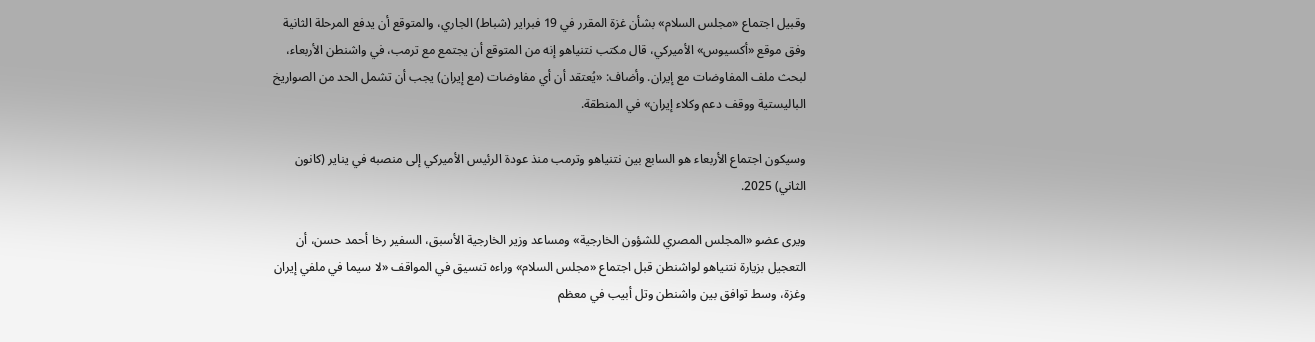وقبيل اجتماع «مجلس السلام» بشأن غزة المقرر في 19 فبراير (شباط) الجاري، والمتوقع أن يدفع المرحلة الثانية وفق موقع «أكسيوس» الأميركي، قال مكتب نتنياهو إنه من المتوقع أن يجتمع مع ترمب، في واشنطن الأربعاء، لبحث ملف المفاوضات مع إيران. وأضاف: «يُعتقد أن أي مفاوضات (مع إيران) يجب أن تشمل الحد من الصواريخ الباليستية ووقف دعم وكلاء إيران» في المنطقة.

وسيكون اجتماع الأربعاء هو السابع بين نتنياهو وترمب منذ ‌عودة الرئيس الأميركي إلى منصبه في يناير (كانون الثاني) 2025.

ويرى عضو «المجلس المصري للشؤون الخارجية» ومساعد وزير الخارجية الأسبق، السفير رخا أحمد حسن، أن التعجيل بزيارة نتنياهو لواشنطن قبل اجتماع «مجلس السلام» وراءه تنسيق في المواقف «لا سيما في ملفي إيران وغزة، وسط توافق بين واشنطن وتل أبيب في معظم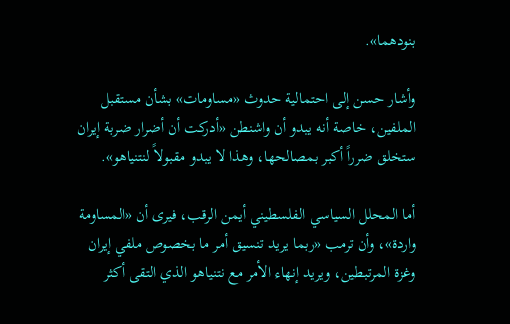بنودهما».

وأشار حسن إلى احتمالية حدوث «مساومات» بشأن مستقبل الملفين، خاصة أنه يبدو أن واشنطن «أدركت أن أضرار ضربة إيران ستخلق ضرراً أكبر بمصالحها، وهذا لا يبدو مقبولاً لنتنياهو».

أما المحلل السياسي الفلسطيني أيمن الرقب، فيرى أن «المساومة واردة»، وأن ترمب «ربما يريد تنسيق أمر ما بخصوص ملفي إيران وغزة المرتبطين، ويريد إنهاء الأمر مع نتنياهو الذي التقى أكثر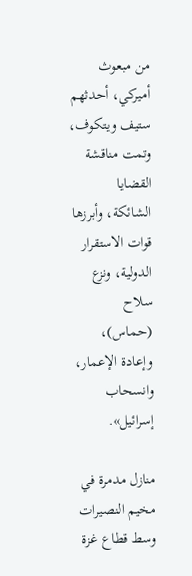من مبعوث أميركي، أحدثهم ستيف ويتكوف، وتمت مناقشة القضايا الشائكة، وأبرزها قوات الاستقرار الدولية، ونزع سلاح (حماس)، وإعادة الإعمار، وانسحاب إسرائيل».

منازل مدمرة في مخيم النصيرات وسط قطاع غزة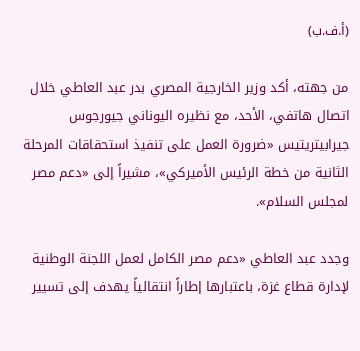(أ.ف.ب)

من جهته، أكد وزير الخارجية المصري بدر عبد العاطي خلال اتصال هاتفي، الأحد، مع نظيره اليوناني جيورجوس جيرابيتريتيس «ضرورة العمل على تنفيذ استحقاقات المرحلة الثانية من خطة الرئيس الأميركي»، مشيراً إلى «دعم مصر لمجلس السلام».

وجدد عبد العاطي «دعم مصر الكامل لعمل اللجنة الوطنية لإدارة قطاع غزة، باعتبارها إطاراً انتقالياً يهدف إلى تسيير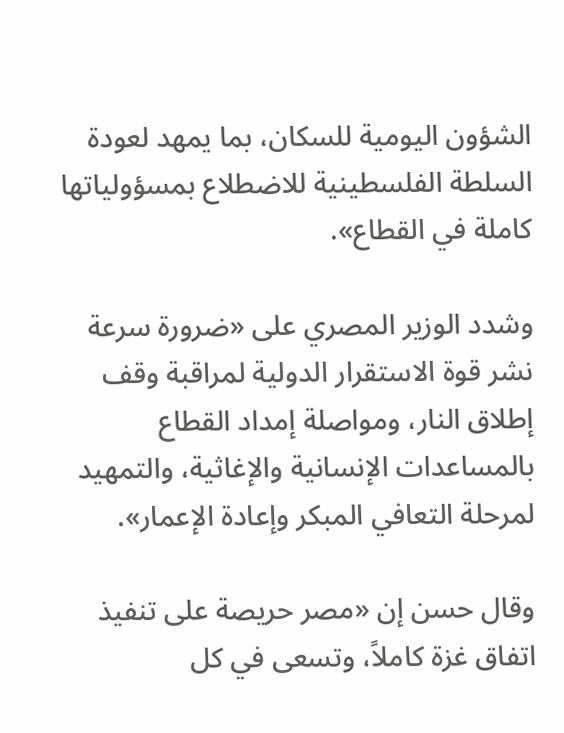الشؤون اليومية للسكان، بما يمهد لعودة السلطة الفلسطينية للاضطلاع بمسؤولياتها كاملة في القطاع».

وشدد الوزير المصري على «ضرورة سرعة نشر قوة الاستقرار الدولية لمراقبة وقف إطلاق النار، ومواصلة إمداد القطاع بالمساعدات الإنسانية والإغاثية، والتمهيد لمرحلة التعافي المبكر وإعادة الإعمار».

وقال حسن إن «مصر حريصة على تنفيذ اتفاق غزة كاملاً، وتسعى في كل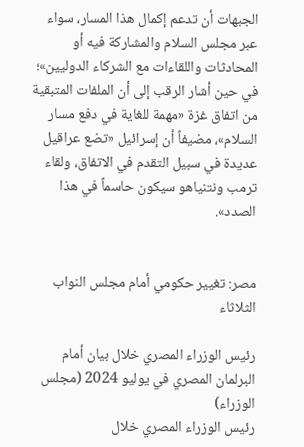الجبهات أن تدعم إكمال هذا المسار، سواء عبر مجلس السلام والمشاركة فيه أو المحادثات واللقاءات مع الشركاء الدوليين»؛ في حين أشار الرقب إلى أن الملفات المتبقية من اتفاق غزة «مهمة للغاية في دفع مسار السلام»، مضيفاً أن إسرائيل «تضع عراقيل عديدة في سبيل التقدم في الاتفاق، ولقاء ترمب ونتنياهو سيكون حاسماً في هذا الصدد».


مصر: تغيير حكومي أمام مجلس النواب الثلاثاء

رئيس الوزراء المصري خلال بيان أمام البرلمان المصري في يوليو 2024 (مجلس الوزراء)
رئيس الوزراء المصري خلال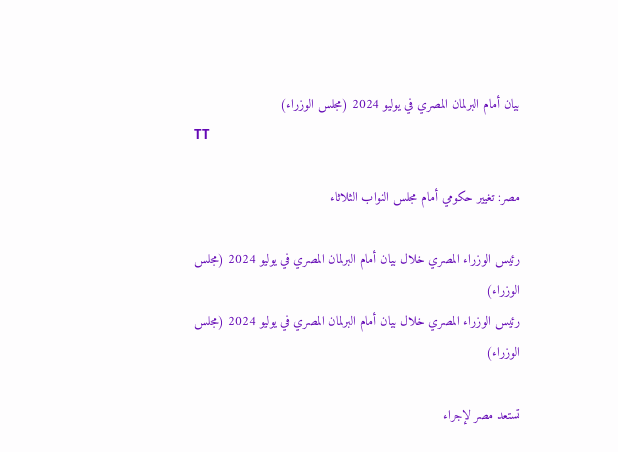بيان أمام البرلمان المصري في يوليو 2024 (مجلس الوزراء)
TT

مصر: تغيير حكومي أمام مجلس النواب الثلاثاء

رئيس الوزراء المصري خلال بيان أمام البرلمان المصري في يوليو 2024 (مجلس الوزراء)
رئيس الوزراء المصري خلال بيان أمام البرلمان المصري في يوليو 2024 (مجلس الوزراء)

تستعد مصر لإجراء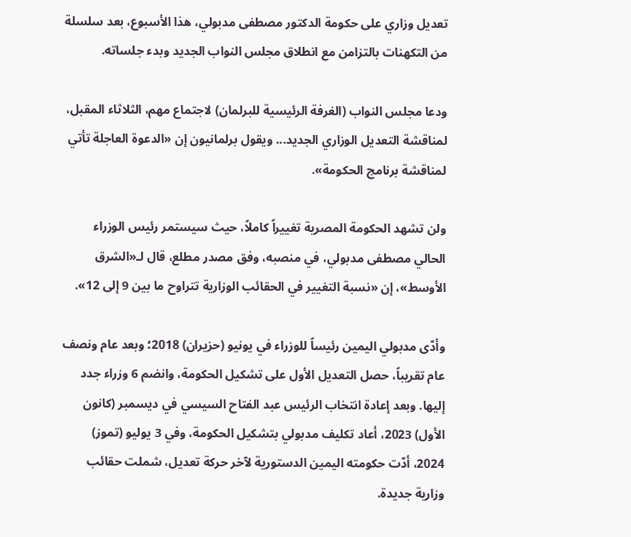تعديل وزاري على حكومة الدكتور مصطفى مدبولي، هذا الأسبوع، بعد سلسلة من التكهنات بالتزامن مع انطلاق مجلس النواب الجديد وبدء جلساته.

ودعا مجلس النواب (الغرفة الرئيسية للبرلمان) لاجتماع مهم، الثلاثاء المقبل، لمناقشة التعديل الوزاري الجديد... ويقول برلمانيون إن «الدعوة العاجلة تأتي لمناقشة برنامج الحكومة».

ولن تشهد الحكومة المصرية تغييراً كاملاً، حيث سيستمر رئيس الوزراء الحالي مصطفى مدبولي، في منصبه، وفق مصدر مطلع، قال لـ«الشرق الأوسط»، إن «نسبة التغيير في الحقائب الوزارية تتراوح ما بين 9 إلى 12».

وأدّى مدبولي اليمين رئيساً للوزراء في يونيو (حزيران) 2018؛ وبعد عام ونصف عام تقريباً، حصل التعديل الأول على تشكيل الحكومة، وانضم 6 وزراء جدد إليها. وبعد إعادة انتخاب الرئيس عبد الفتاح السيسي في ديسمبر (كانون الأول) 2023، أعاد تكليف مدبولي بتشكيل الحكومة، وفي 3 يوليو (تموز) 2024، أدّت حكومته اليمين الدستورية لآخر حركة تعديل، شملت حقائب وزارية جديدة.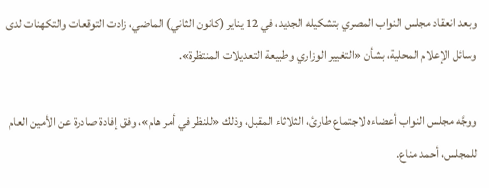وبعد انعقاد مجلس النواب المصري بتشكيله الجديد، في 12 يناير (كانون الثاني) الماضي، زادت التوقعات والتكهنات لدى وسائل الإعلام المحلية، بشأن «التغيير الوزاري وطبيعة التعديلات المنتظرة».

ووجَّه مجلس النواب أعضاءه لاجتماع طارئ، الثلاثاء المقبل، وذلك «للنظر في أمر هام»، وفق إفادة صادرة عن الأمين العام للمجلس، أحمد مناع.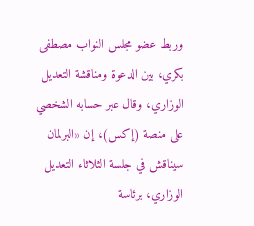وربط عضو مجلس النواب مصطفى بكري، بين الدعوة ومناقشة التعديل الوزاري، وقال عبر حسابه الشخصي على منصة (إكس)، إن «البرلمان سيناقش في جلسة الثلاثاء التعديل الوزاري، برئاسة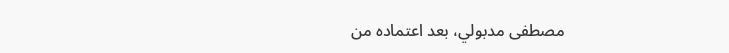مصطفى مدبولي، بعد اعتماده من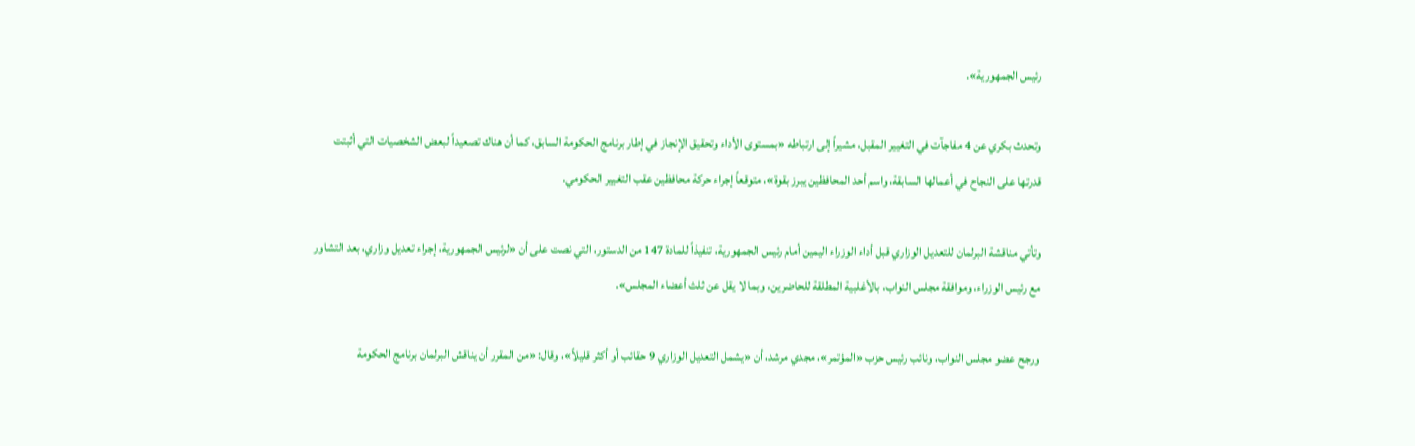رئيس الجمهورية».

وتحدث بكري عن 4 مفاجآت في التغيير المقبل، مشيراً إلى ارتباطه «بمستوى الأداء وتحقيق الإنجاز في إطار برنامج الحكومة السابق، كما أن هناك تصعيداً لبعض الشخصيات التي أثبتت قدرتها على النجاح في أعمالها السابقة، واسم أحد المحافظين يبرز بقوة»، متوقعاً إجراء حركة محافظين عقب التغيير الحكومي.

وتأتي مناقشة البرلمان للتعديل الوزاري قبل أداء الوزراء اليمين أمام رئيس الجمهورية، تنفيذاً للمادة 147 من الدستور، التي نصت على أن «لرئيس الجمهورية، إجراء تعديل وزاري، بعد التشاور مع رئيس الوزراء، وموافقة مجلس النواب، بالأغلبية المطلقة للحاضرين، وبما لا يقل عن ثلث أعضاء المجلس».

ورجح عضو مجلس النواب، ونائب رئيس حزب «المؤتمر»، مجدي مرشد، أن «يشمل التعديل الوزاري 9 حقائب أو أكثر قليلاً»، وقال: «من المقرر أن يناقش البرلمان برنامج الحكومة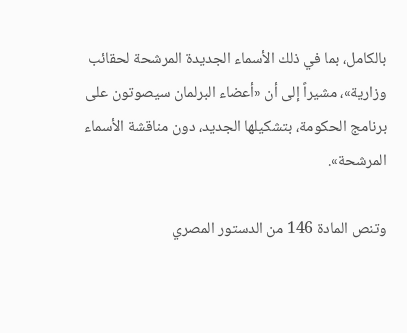بالكامل، بما في ذلك الأسماء الجديدة المرشحة لحقائب وزارية»، مشيراً إلى أن «أعضاء البرلمان سيصوتون على برنامج الحكومة، بتشكيلها الجديد، دون مناقشة الأسماء المرشحة».

وتنص المادة 146 من الدستور المصري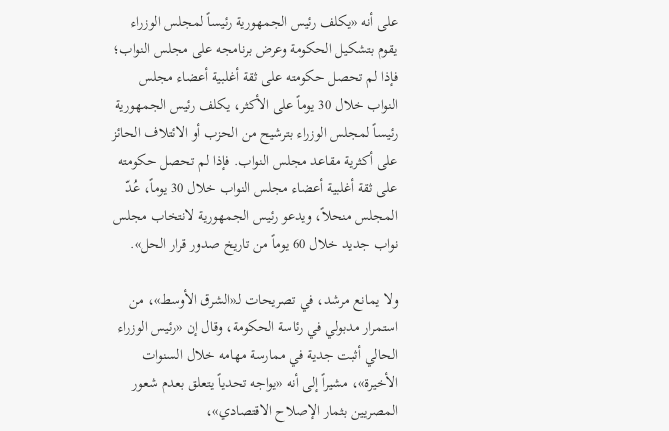على أنه «يكلف رئيس الجمهورية رئيساً لمجلس الوزراء يقوم بتشكيل الحكومة وعرض برنامجه على مجلس النواب؛ فإذا لم تحصل حكومته على ثقة أغلبية أعضاء مجلس النواب خلال 30 يوماً على الأكثر، يكلف رئيس الجمهورية رئيساً لمجلس الوزراء بترشيح من الحزب أو الائتلاف الحائز على أكثرية مقاعد مجلس النواب. فإذا لم تحصل حكومته على ثقة أغلبية أعضاء مجلس النواب خلال 30 يوماً، عُدّ المجلس منحلاً، ويدعو رئيس الجمهورية لانتخاب مجلس نواب جديد خلال 60 يوماً من تاريخ صدور قرار الحل».

ولا يمانع مرشد، في تصريحات لـ«الشرق الأوسط»، من استمرار مدبولي في رئاسة الحكومة، وقال إن «رئيس الوزراء الحالي أثبت جدية في ممارسة مهامه خلال السنوات الأخيرة»، مشيراً إلى أنه «يواجه تحدياً يتعلق بعدم شعور المصريين بثمار الإصلاح الاقتصادي»،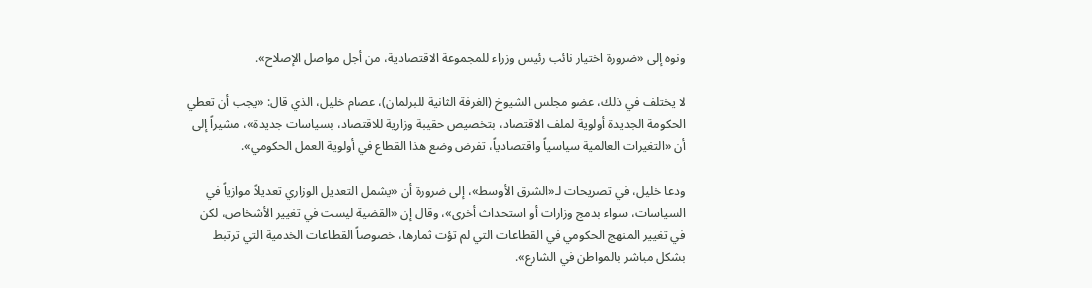ونوه إلى «ضرورة اختيار نائب رئيس وزراء للمجموعة الاقتصادية، من أجل مواصل الإصلاح».

لا يختلف في ذلك، عضو مجلس الشيوخ (الغرفة الثانية للبرلمان)، عصام خليل، الذي قال: «يجب أن تعطي الحكومة الجديدة أولوية لملف الاقتصاد، بتخصيص حقيبة وزارية للاقتصاد، بسياسات جديدة»، مشيراً إلى أن «التغيرات العالمية سياسياً واقتصادياً، تفرض وضع هذا القطاع في أولوية العمل الحكومي».

ودعا خليل، في تصريحات لـ«الشرق الأوسط»، إلى ضرورة أن «يشمل التعديل الوزاري تعديلاً موازياً في السياسات، سواء بدمج وزارات أو استحداث أخرى»، وقال إن «القضية ليست في تغيير الأشخاص، لكن في تغيير المنهج الحكومي في القطاعات التي لم تؤت ثمارها، خصوصاً القطاعات الخدمية التي ترتبط بشكل مباشر بالمواطن في الشارع».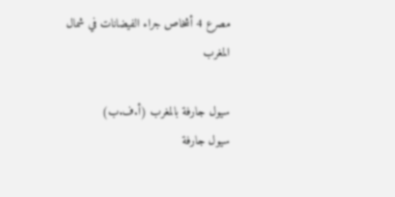مصرع 4 أشخاص جراء الفيضانات في شمال المغرب

سيول جارفة بالمغرب (أ.ف.ب)
سيول جارفة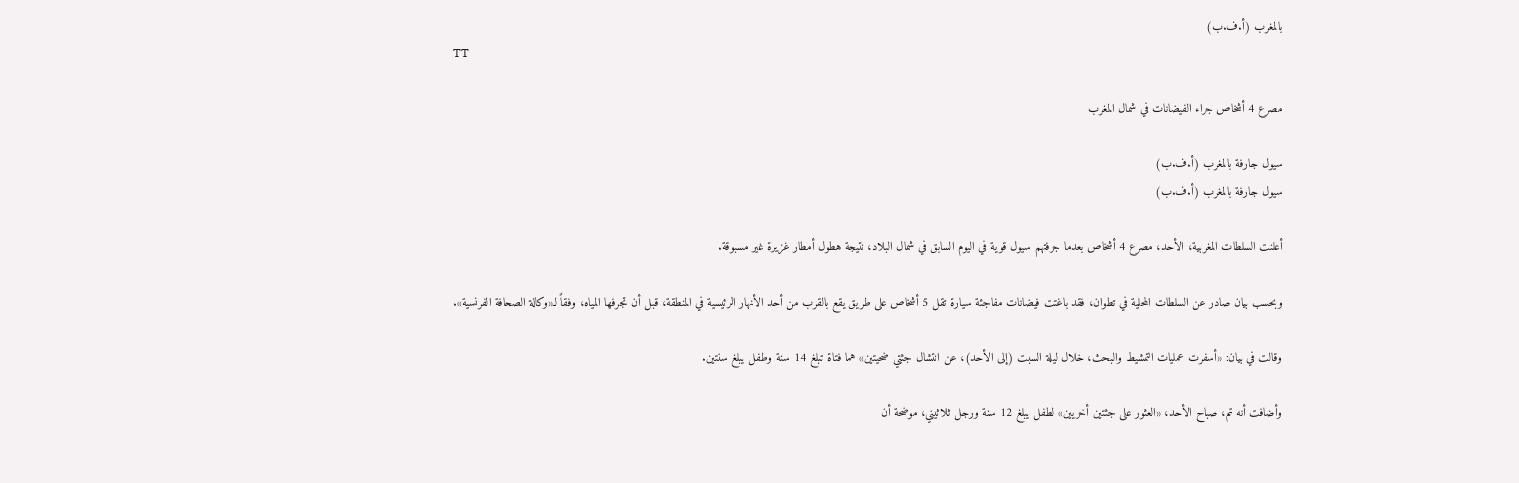بالمغرب (أ.ف.ب)
TT

مصرع 4 أشخاص جراء الفيضانات في شمال المغرب

سيول جارفة بالمغرب (أ.ف.ب)
سيول جارفة بالمغرب (أ.ف.ب)

أعلنت السلطات المغربية، الأحد، مصرع 4 أشخاص بعدما جرفتهم سيول قوية في اليوم السابق في شمال البلاد، نتيجة هطول أمطار غزيرة غير مسبوقة.

وبحسب بيان صادر عن السلطات المحلية في تطوان، فقد باغتت فيضانات مفاجئة سيارة تقل 5 أشخاص على طريق يقع بالقرب من أحد الأنهار الرئيسية في المنطقة، قبل أن تجرفها المياه، وفقاً لـ«وكالة الصحافة الفرنسية».

وقالت في بيان: «أسفرت عمليات التمشيط والبحث، خلال ليلة السبت (إلى الأحد)، عن انتشال جثتي ضحيتين» هما فتاة تبلغ 14 سنة وطفل يبلغ سنتين.

وأضافت أنه تم، صباح الأحد، «العثور على جثتين أخريين» لطفل يبلغ 12 سنة ورجل ثلاثيني، موضحة أن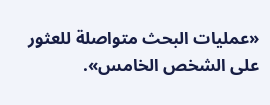«عمليات البحث متواصلة للعثور على الشخص الخامس».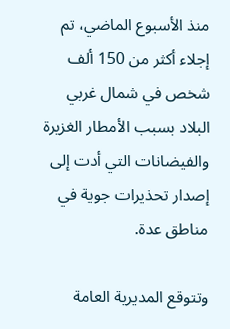منذ الأسبوع الماضي، تم إجلاء أكثر من 150 ألف شخص في شمال غربي البلاد بسبب الأمطار الغزيرة والفيضانات التي أدت إلى إصدار تحذيرات جوية في مناطق عدة.

وتتوقع المديرية العامة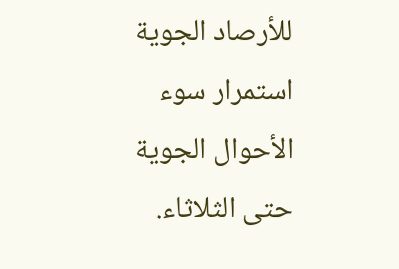للأرصاد الجوية استمرار سوء الأحوال الجوية حتى الثلاثاء.